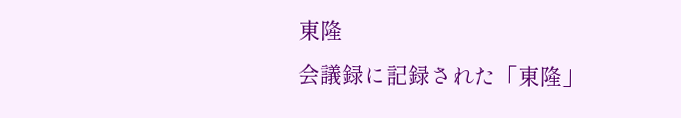東隆
会議録に記録された「東隆」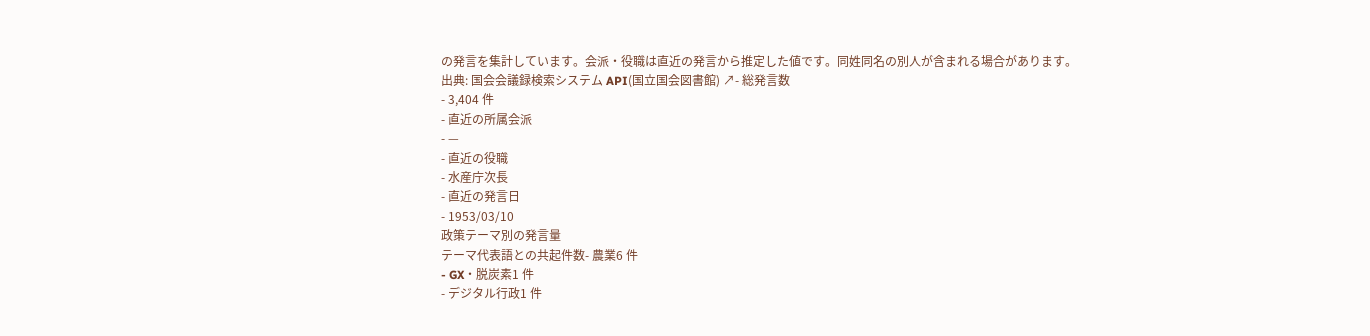の発言を集計しています。会派・役職は直近の発言から推定した値です。同姓同名の別人が含まれる場合があります。
出典: 国会会議録検索システム API(国立国会図書館) ↗- 総発言数
- 3,404 件
- 直近の所属会派
- —
- 直近の役職
- 水産庁次長
- 直近の発言日
- 1953/03/10
政策テーマ別の発言量
テーマ代表語との共起件数- 農業6 件
- GX・脱炭素1 件
- デジタル行政1 件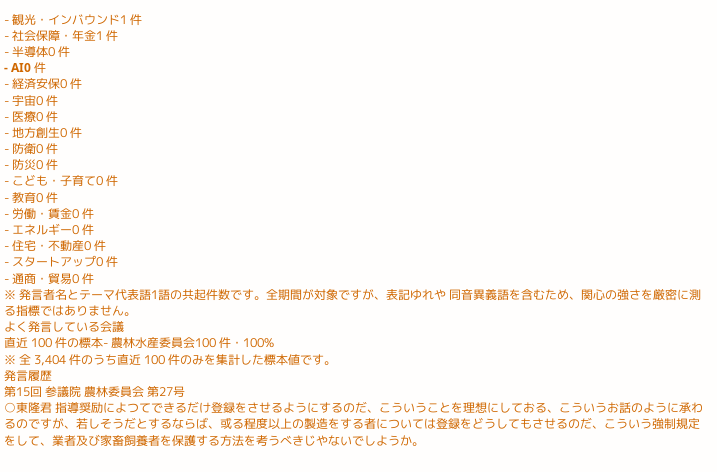- 観光・インバウンド1 件
- 社会保障・年金1 件
- 半導体0 件
- AI0 件
- 経済安保0 件
- 宇宙0 件
- 医療0 件
- 地方創生0 件
- 防衛0 件
- 防災0 件
- こども・子育て0 件
- 教育0 件
- 労働・賃金0 件
- エネルギー0 件
- 住宅・不動産0 件
- スタートアップ0 件
- 通商・貿易0 件
※ 発言者名とテーマ代表語1語の共起件数です。全期間が対象ですが、表記ゆれや 同音異義語を含むため、関心の強さを厳密に測る指標ではありません。
よく発言している会議
直近 100 件の標本- 農林水産委員会100 件・100%
※ 全 3,404 件のうち直近 100 件のみを集計した標本値です。
発言履歴
第15回 参議院 農林委員会 第27号
○東隆君 指導奨励によつてできるだけ登録をさせるようにするのだ、こういうことを理想にしておる、こういうお話のように承わるのですが、若しそうだとするならば、或る程度以上の製造をする者については登録をどうしてもさせるのだ、こういう強制規定をして、業者及び家畜飼養者を保護する方法を考うべきじやないでしようか。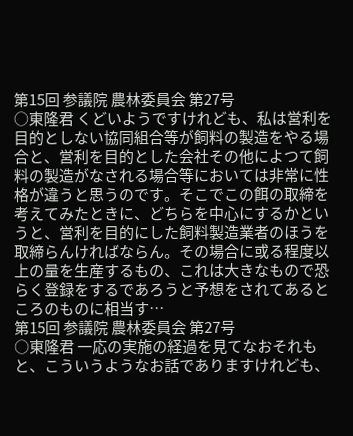第15回 参議院 農林委員会 第27号
○東隆君 くどいようですけれども、私は営利を目的としない協同組合等が飼料の製造をやる場合と、営利を目的とした会社その他によつて飼料の製造がなされる場合等においては非常に性格が違うと思うのです。そこでこの餌の取締を考えてみたときに、どちらを中心にするかというと、営利を目的にした飼料製造業者のほうを取締らんければならん。その場合に或る程度以上の量を生産するもの、これは大きなもので恐らく登録をするであろうと予想をされてあるところのものに相当す…
第15回 参議院 農林委員会 第27号
○東隆君 一応の実施の経過を見てなおそれもと、こういうようなお話でありますけれども、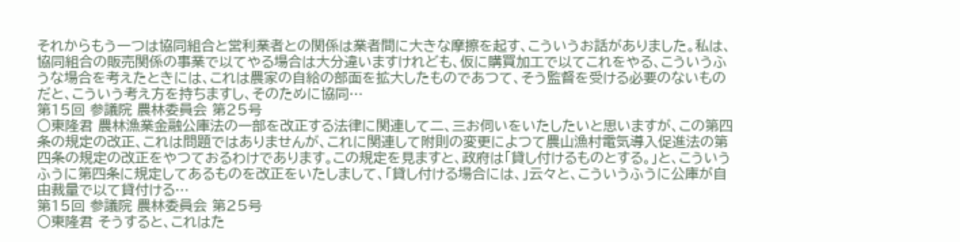それからもう一つは協同組合と営利業者との関係は業者間に大きな摩擦を起す、こういうお話がありました。私は、協同組合の販売関係の事業で以てやる場合は大分違いますけれども、仮に購買加工で以てこれをやる、こういうふうな場合を考えたときには、これは農家の自給の部面を拡大したものであつて、そう監督を受ける必要のないものだと、こういう考え方を持ちますし、そのために協同…
第15回 参議院 農林委員会 第25号
○東隆君 農林漁業金融公庫法の一部を改正する法律に関連して二、三お伺いをいたしたいと思いますが、この第四条の規定の改正、これは問題ではありませんが、これに関連して附則の変更によつて農山漁村電気導入促進法の第四条の規定の改正をやつておるわけであります。この規定を見ますと、政府は「貸し付けるものとする。」と、こういうふうに第四条に規定してあるものを改正をいたしまして、「貸し付ける場合には、」云々と、こういうふうに公庫が自由裁量で以て貸付ける…
第15回 参議院 農林委員会 第25号
○東隆君 そうすると、これはた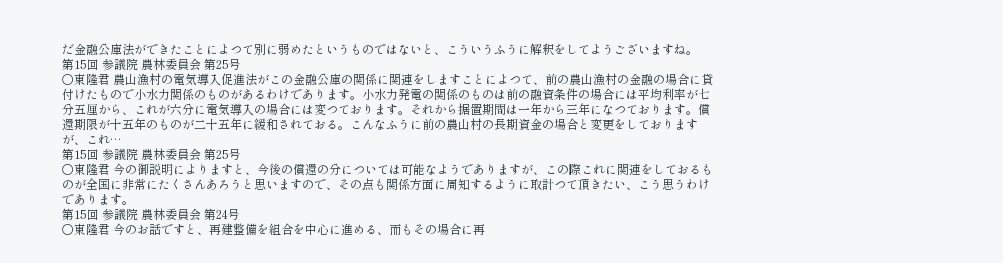だ金融公庫法ができたことによつて別に弱めたというものではないと、こういうふうに解釈をしてようございますね。
第15回 参議院 農林委員会 第25号
○東隆君 農山漁村の電気導入促進法がこの金融公庫の関係に関連をしますことによつて、前の農山漁村の金融の場合に貸付けたもので小水力関係のものがあるわけであります。小水力発電の関係のものは前の融資条件の場合には平均利率が七分五厘から、これが六分に電気導入の場合には変つております。それから据置期間は一年から三年になつております。償還期限が十五年のものが二十五年に緩和されておる。こんなふうに前の農山村の長期資金の場合と変更をしておりますが、これ…
第15回 参議院 農林委員会 第25号
○東隆君 今の御説明によりますと、今後の償還の分については可能なようでありますが、この際これに関連をしておるものが全国に非常にたくさんあろうと思いますので、その点も関係方面に周知するように取計つて頂きたい、こう思うわけであります。
第15回 参議院 農林委員会 第24号
○東隆君 今のお話ですと、再建整備を組合を中心に進める、而もその場合に再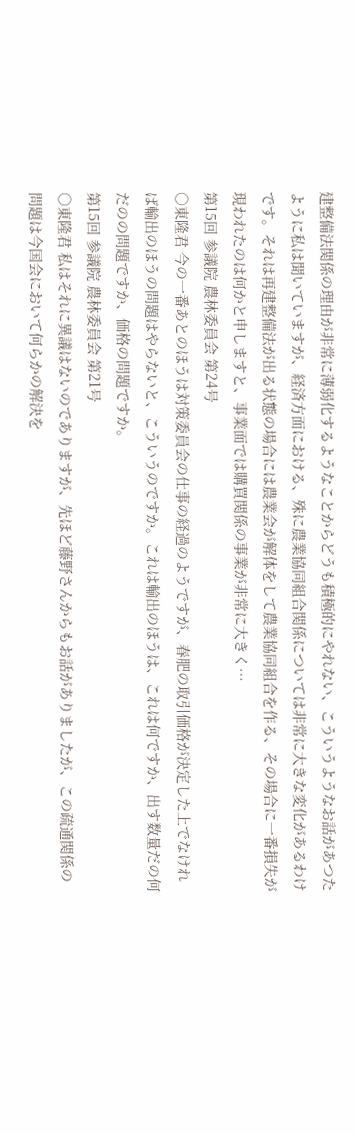建整備法関係の理由が非常に薄弱化するようなことからどうも積極的にやれない、こういうようなお話があつたように私は聞いていますが、経済方面における、殊に農業協同組合関係については非常に大きな変化があるわけです。それは再建整備法が出る状態の場合には農業会が解体をして農業協同組合を作る、その場合に一番損失が現われたのは何かと申しますと、事業面では購買関係の事業が非常に大きく…
第15回 参議院 農林委員会 第24号
○東隆君 今の一番あとのほうは対策委員会の仕事の経過のようですが、春肥の取引価格が決定した上でなければ輸出のほうの問題はやらないと、こういうのですか。これは輸出のほうは、これは何ですか、出す数量だの何だのの問題ですか、価格の問題ですか。
第15回 参議院 農林委員会 第21号
○東隆君 私はそれに異議はないのでありますが、先ほど藤野さんからもお話がありましたが、この疏通関係の問題は今国会において何らかの解決を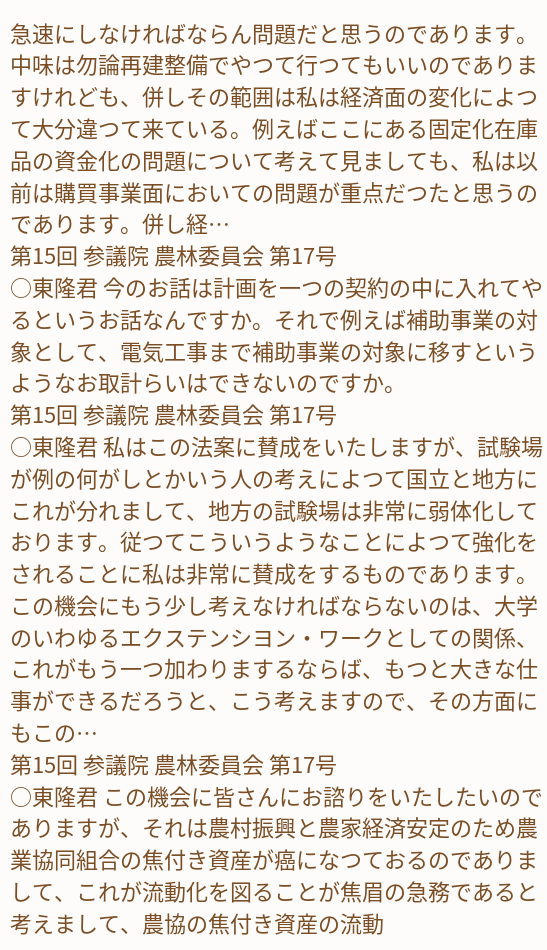急速にしなければならん問題だと思うのであります。中味は勿論再建整備でやつて行つてもいいのでありますけれども、併しその範囲は私は経済面の変化によつて大分違つて来ている。例えばここにある固定化在庫品の資金化の問題について考えて見ましても、私は以前は購買事業面においての問題が重点だつたと思うのであります。併し経…
第15回 参議院 農林委員会 第17号
○東隆君 今のお話は計画を一つの契約の中に入れてやるというお話なんですか。それで例えば補助事業の対象として、電気工事まで補助事業の対象に移すというようなお取計らいはできないのですか。
第15回 参議院 農林委員会 第17号
○東隆君 私はこの法案に賛成をいたしますが、試験場が例の何がしとかいう人の考えによつて国立と地方にこれが分れまして、地方の試験場は非常に弱体化しております。従つてこういうようなことによつて強化をされることに私は非常に賛成をするものであります。この機会にもう少し考えなければならないのは、大学のいわゆるエクステンシヨン・ワークとしての関係、これがもう一つ加わりまするならば、もつと大きな仕事ができるだろうと、こう考えますので、その方面にもこの…
第15回 参議院 農林委員会 第17号
○東隆君 この機会に皆さんにお諮りをいたしたいのでありますが、それは農村振興と農家経済安定のため農業協同組合の焦付き資産が癌になつておるのでありまして、これが流動化を図ることが焦眉の急務であると考えまして、農協の焦付き資産の流動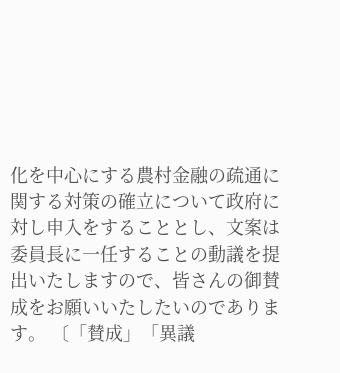化を中心にする農村金融の疏通に関する対策の確立について政府に対し申入をすることとし、文案は委員長に一任することの動議を提出いたしますので、皆さんの御賛成をお願いいたしたいのであります。 〔「賛成」「異議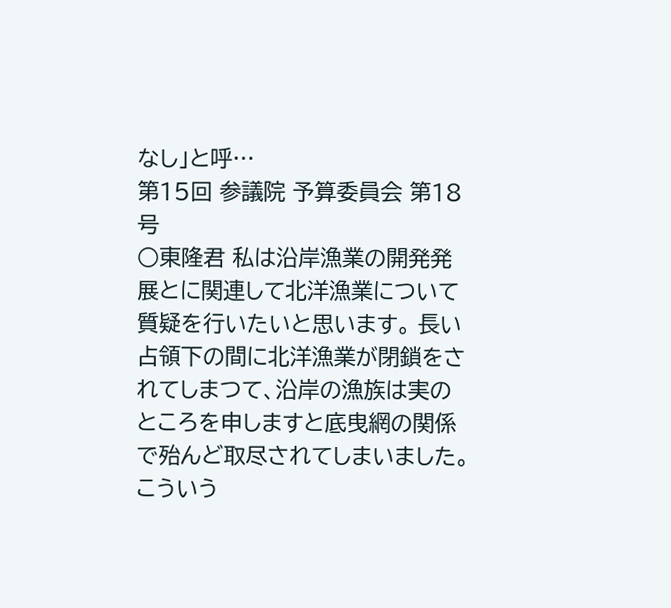なし」と呼…
第15回 参議院 予算委員会 第18号
○東隆君 私は沿岸漁業の開発発展とに関連して北洋漁業について質疑を行いたいと思います。 長い占領下の間に北洋漁業が閉鎖をされてしまつて、沿岸の漁族は実のところを申しますと底曳網の関係で殆んど取尽されてしまいました。こういう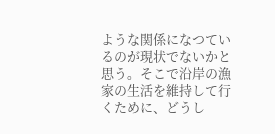ような関係になつているのが現状でないかと思う。そこで沿岸の漁家の生活を維持して行くために、どうし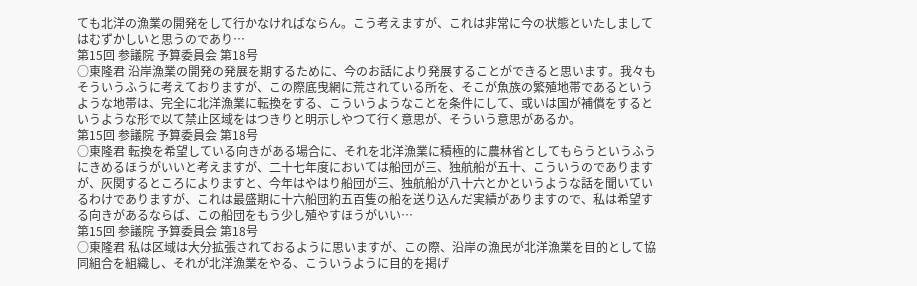ても北洋の漁業の開発をして行かなければならん。こう考えますが、これは非常に今の状態といたしましてはむずかしいと思うのであり…
第15回 参議院 予算委員会 第18号
○東隆君 沿岸漁業の開発の発展を期するために、今のお話により発展することができると思います。我々もそういうふうに考えておりますが、この際底曳網に荒されている所を、そこが魚族の繁殖地帯であるというような地帯は、完全に北洋漁業に転換をする、こういうようなことを条件にして、或いは国が補償をするというような形で以て禁止区域をはつきりと明示しやつて行く意思が、そういう意思があるか。
第15回 参議院 予算委員会 第18号
○東隆君 転換を希望している向きがある場合に、それを北洋漁業に積極的に農林省としてもらうというふうにきめるほうがいいと考えますが、二十七年度においては船団が三、独航船が五十、こういうのでありますが、灰関するところによりますと、今年はやはり船団が三、独航船が八十六とかというような話を聞いているわけでありますが、これは最盛期に十六船団約五百隻の船を送り込んだ実績がありますので、私は希望する向きがあるならば、この船団をもう少し殖やすほうがいい…
第15回 参議院 予算委員会 第18号
○東隆君 私は区域は大分拡張されておるように思いますが、この際、沿岸の漁民が北洋漁業を目的として協同組合を組織し、それが北洋漁業をやる、こういうように目的を掲げ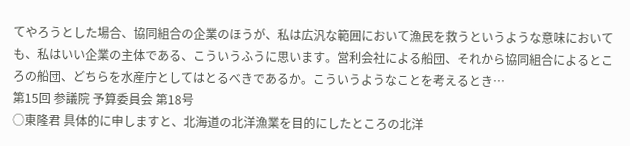てやろうとした場合、協同組合の企業のほうが、私は広汎な範囲において漁民を救うというような意味においても、私はいい企業の主体である、こういうふうに思います。営利会社による船団、それから協同組合によるところの船団、どちらを水産庁としてはとるべきであるか。こういうようなことを考えるとき…
第15回 参議院 予算委員会 第18号
○東隆君 具体的に申しますと、北海道の北洋漁業を目的にしたところの北洋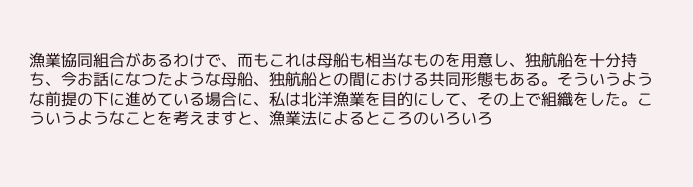漁業協同組合があるわけで、而もこれは母船も相当なものを用意し、独航船を十分持ち、今お話になつたような母船、独航船との間における共同形態もある。そういうような前提の下に進めている場合に、私は北洋漁業を目的にして、その上で組織をした。こういうようなことを考えますと、漁業法によるところのいろいろ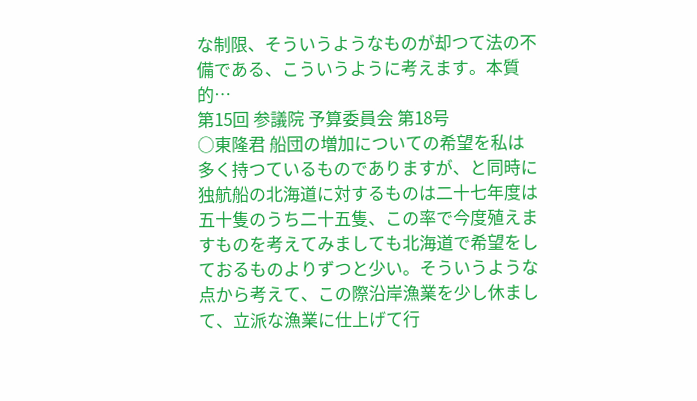な制限、そういうようなものが却つて法の不備である、こういうように考えます。本質的…
第15回 参議院 予算委員会 第18号
○東隆君 船団の増加についての希望を私は多く持つているものでありますが、と同時に独航船の北海道に対するものは二十七年度は五十隻のうち二十五隻、この率で今度殖えますものを考えてみましても北海道で希望をしておるものよりずつと少い。そういうような点から考えて、この際沿岸漁業を少し休まして、立派な漁業に仕上げて行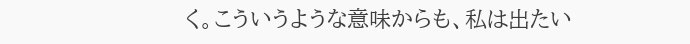く。こういうような意味からも、私は出たい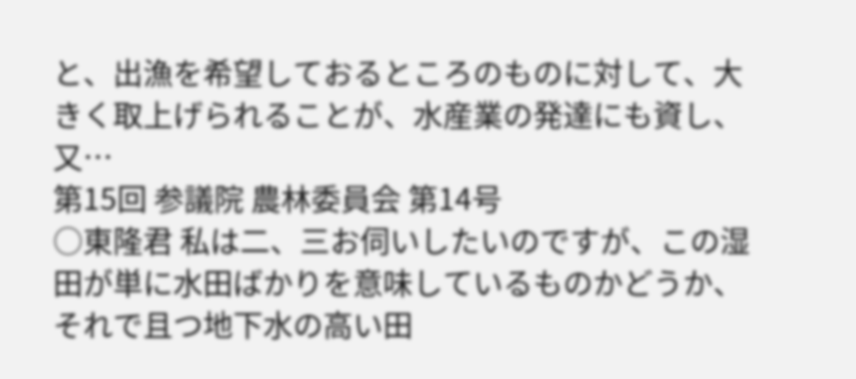と、出漁を希望しておるところのものに対して、大きく取上げられることが、水産業の発達にも資し、又…
第15回 参議院 農林委員会 第14号
○東隆君 私は二、三お伺いしたいのですが、この湿田が単に水田ばかりを意味しているものかどうか、それで且つ地下水の高い田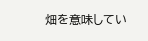畑を意味してい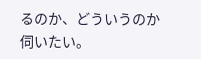るのか、どういうのか伺いたい。